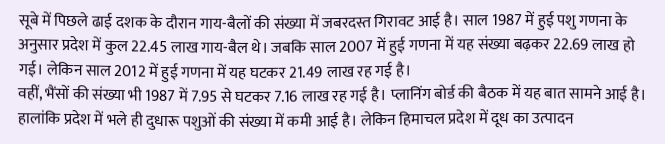सूबे में पिछले ढाई दशक के दौरान गाय-बैलों की संख्या में जबरदस्त गिरावट आई है। साल 1987 में हुई पशु गणना के अनुसार प्रदेश में कुल 22.45 लाख गाय-बैल थे। जबकि साल 2007 में हुई गणना में यह संख्या बढ़कर 22.69 लाख हो गई। लेकिन साल 2012 में हुई गणना में यह घटकर 21.49 लाख रह गई है।
वहीं, भैंसों की संख्या भी 1987 में 7.95 से घटकर 7.16 लाख रह गई है। प्लानिंग बोर्ड की बैठक में यह बात सामने आई है। हालांकि प्रदेश में भले ही दुधारू पशुओं की संख्या में कमी आई है। लेकिन हिमाचल प्रदेश में दूध का उत्पादन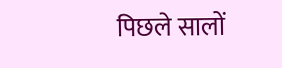पिछले सालों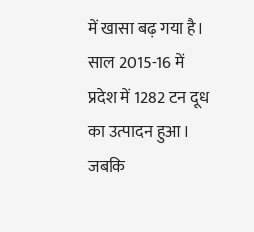में खासा बढ़ गया है। साल 2015-16 में प्रदेश में 1282 टन दूध का उत्पादन हुआ।
जबकि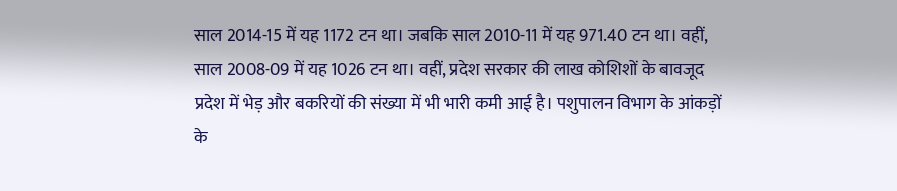साल 2014-15 में यह 1172 टन था। जबकि साल 2010-11 में यह 971.40 टन था। वहीं, साल 2008-09 में यह 1026 टन था। वहीं, प्रदेश सरकार की लाख कोशिशों के बावजूद प्रदेश में भेड़ और बकरियों की संख्या में भी भारी कमी आई है। पशुपालन विभाग के आंकड़ों के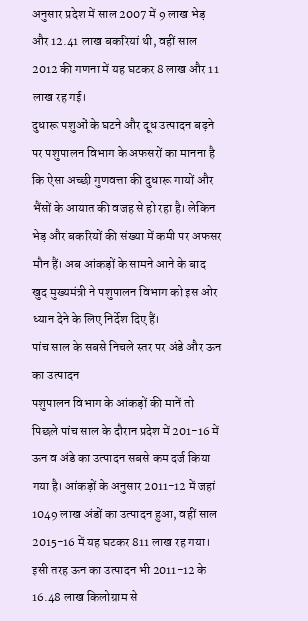अनुसार प्रदेश में साल 2007 में 9 लाख भेड़ और 12.41 लाख बकरियां थी, वहीं साल 2012 की गणना में यह घटकर 8 लाख और 11 लाख रह गई।
दुधारू पशुओं के घटने और दूध उत्पादन बढ़ने पर पशुपालन विभाग के अफसरों का मानना है कि ऐसा अच्छी गुणवत्ता की दुधारू गायों और भैंसों के आयात की वजह से हो रहा है। लेकिन भेड़ और बकरियों की संख्या में कमी पर अफसर मौन हैं। अब आंकड़ों के सामने आने के बाद खुद मुख्यमंत्री ने पशुपालन विभाग को इस ओर ध्यान देने के लिए निर्देश दिए हैं।
पांच साल के सबसे निचले स्तर पर अंडे और ऊन का उत्पादन
पशुपालन विभाग के आंकड़ों की मानें तो पिछले पांच साल के दौरान प्रदेश में 201-16 में ऊन व अंडे का उत्पादन सबसे कम दर्ज किया गया है। आंकड़ों के अनुसार 2011-12 में जहां 1049 लाख अंडों का उत्पादन हुआ, वहीं साल 2015-16 में यह घटकर 811 लाख रह गया। इसी तरह ऊन का उत्पादन भी 2011-12 के 16.48 लाख किलोग्राम से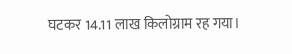घटकर 14.11 लाख किलोग्राम रह गया।